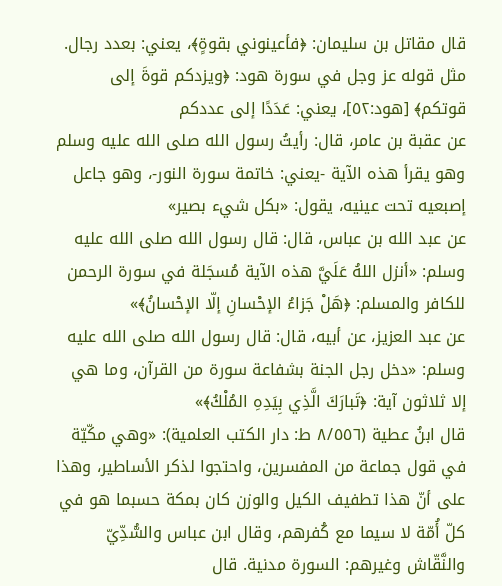قال مقاتل بن سليمان: ﴿فأعينوني بقوةٍ﴾، يعني: بعدد رجال. مثل قوله عز وجل في سورة هود: ﴿ويزدكم قوةَ إلى قوتكم﴾ [هود:٥٢]، يعني: عَدَدًا إلى عددكم
عن عقبة بن عامر، قال: رأيتُ رسول الله صلى الله عليه وسلم وهو يقرأ هذه الآية -يعني: خاتمة سورة النور-، وهو جاعل إصبعيه تحت عينيه، يقول: «بكل شيء بصير»
عن عبد الله بن عباس، قال: قال رسول الله صلى الله عليه وسلم: «أنزل اللهُ عَلَيَّ هذه الآية مُسجَلة في سورة الرحمن للكافر والمسلم: ﴿هَلْ جَزاءُ الإحْسانِ إلّا الإحْسانُ﴾»
عن عبد العزيز، عن أبيه، قال: قال رسول الله صلى الله عليه وسلم: «دخل رجل الجنة بشفاعة سورة من القرآن، وما هي إلا ثلاثون آية: ﴿تَبارَكَ الَّذِي بِيَدِهِ المُلْكُ﴾»
قال ابنُ عطية (٨/٥٥٦ ط: دار الكتب العلمية): «وهي مكّيّة في قول جماعة من المفسرين، واحتجوا لذكر الأساطير، وهذا على أنّ هذا تطفيف الكيل والوزن كان بمكة حسبما هو في كلّ أُمّة لا سيما مع كُفرهم، وقال ابن عباس والسُّدِّيّ والنَّقّاش وغيرهم: السورة مدنية. قال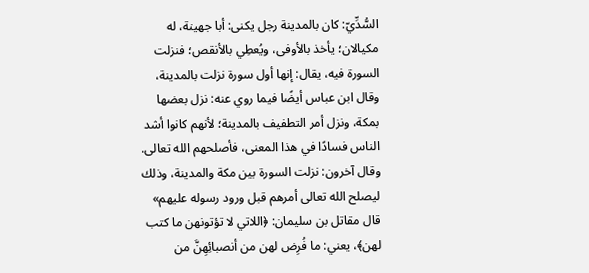السُّدِّيّ: كان بالمدينة رجل يكنى: أبا جهينة، له مكيالان؛ يأخذ بالأوفى، ويُعطِي بالأنقص؛ فنزلت السورة فيه، يقال: إنها أول سورة نزلت بالمدينة، وقال ابن عباس أيضًا فيما روي عنه: نزل بعضها بمكة، ونزل أمر التطفيف بالمدينة؛ لأنهم كانوا أشد الناس فسادًا في هذا المعنى، فأصلحهم الله تعالى. وقال آخرون: نزلت السورة بين مكة والمدينة، وذلك ليصلح الله تعالى أمرهم قبل ورود رسوله عليهم»
قال مقاتل بن سليمان: ﴿اللاتي لا تؤتونهن ما كتب لهن﴾، يعني: ما فُرِض لهن من أنصبائِهِنَّ من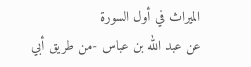الميراث في أول السورة
عن عبد الله بن عباس -من طريق أبي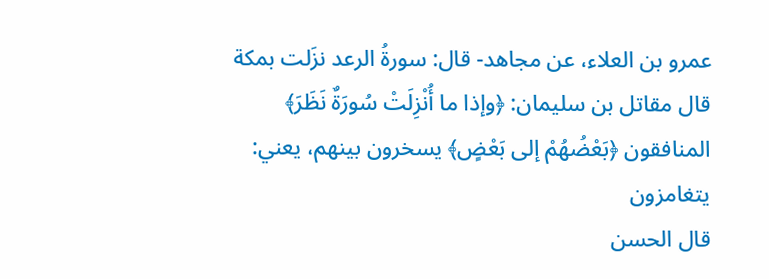عمرو بن العلاء، عن مجاهد- قال: سورةُ الرعد نزَلت بمكة
قال مقاتل بن سليمان: ﴿وإذا ما أُنْزِلَتْ سُورَةٌ نَظَرَ﴾ المنافقون ﴿بَعْضُهُمْ إلى بَعْضٍ﴾ يسخرون بينهم، يعني: يتغامزون
قال الحسن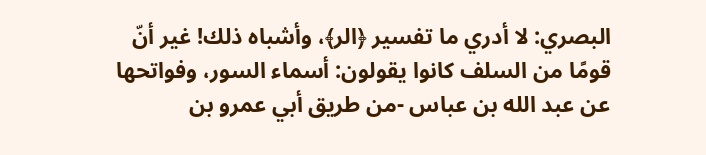البصري: لا أدري ما تفسير ﴿الر﴾، وأشباه ذلك! غير أنّ قومًا من السلف كانوا يقولون: أسماء السور، وفواتحها
عن عبد الله بن عباس -من طريق أبي عمرو بن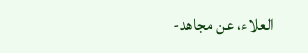العلاء، عن مجاهد-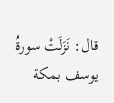قال: نَزَلَتْ سورةُ يوسف بمكة